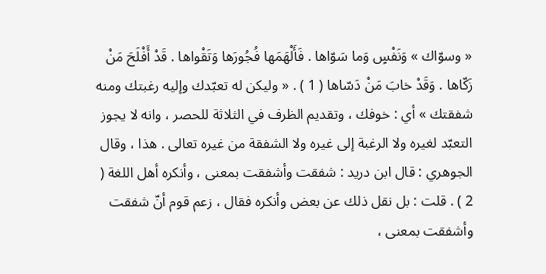« وسوّاك » وَنَفْسٍ وَما سَوّاها . فَأَلْهَمَها فُجُورَها وَتَقْواها . قَدْ أَفْلَحَ مَنْ زَكّاها . وَقَدْ خابَ مَنْ دَسّاها ( 1 ) . « وليكن له تعبّدك وإليه رغبتك ومنه شفقتك » أي : خوفك ، وتقديم الظرف في الثلاثة للحصر ، وانه لا يجوز التعبّد لغيره ولا الرغبة إلى غيره ولا الشفقة من غيره تعالى . هذا ، وقال الجوهري : قال ابن دريد : شفقت وأشفقت بمعنى ، وأنكره أهل اللغة ( 2 ) . قلت : بل نقل ذلك عن بعض وأنكره فقال ، زعم قوم أنّ شفقت وأشفقت بمعنى ،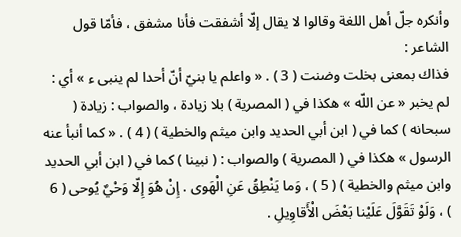وأنكره جلّ أهل اللغة وقالوا لا يقال إلّا أشفقت فأنا مشفق ، فأمّا قول الشاعر :
فذاك بمعنى بخلت وضنت ( 3 ) . « واعلم يا بنيّ أنّ أحدا لم ينبى ء » أي : لم يخبر « عن اللّه » هكذا في ( المصرية ) بلا زيادة ، والصواب : زيادة ( سبحانه ) كما في ( ابن أبي الحديد وابن ميثم والخطية ) ( 4 ) . « كما أنبأ عنه الرسول » هكذا في ( المصرية ) والصواب : ( نبينا ) كما في ( ابن أبي الحديد وابن ميثم والخطية ) ( 5 ) ، وَما يَنْطِقُ عَنِ الْهَوى . إِنْ هُوَ إِلّا وَحْيٌ يُوحى ( 6 ) ، وَلَوْ تَقَوَّلَ عَلَيْنا بَعْضَ الْأَقاوِيلِ .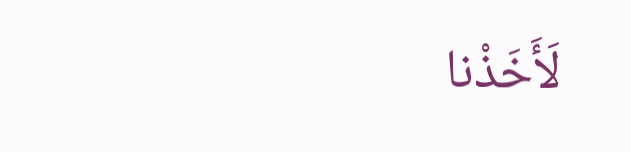لَأَخَذْنا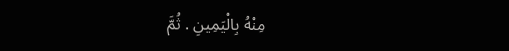مِنْهُ بِالْيَمِينِ . ثُمَّ